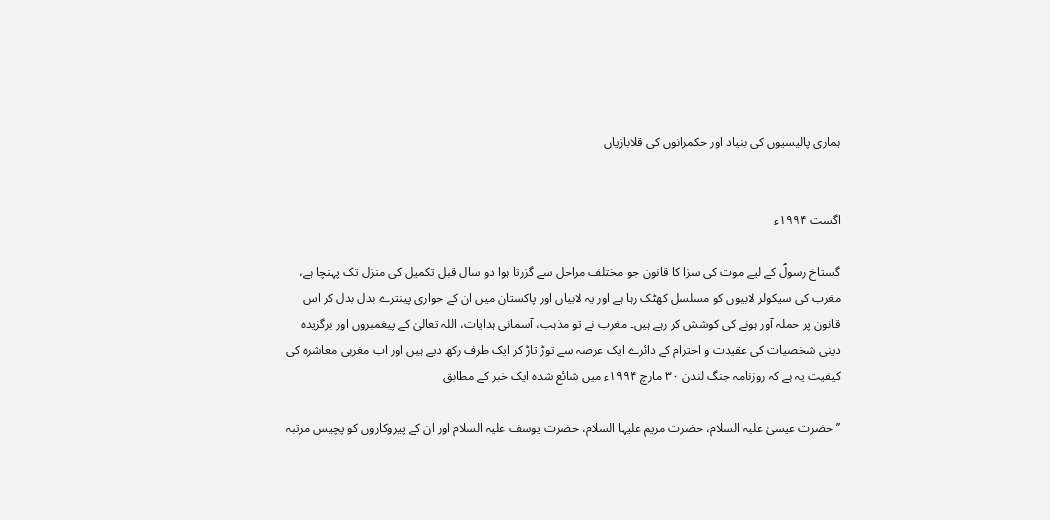ہماری پالیسیوں کی بنیاد اور حکمرانوں کی قلابازیاں


اگست ۱۹۹۴ء

گستاخ رسولؐ کے لیے موت کی سزا کا قانون جو مختلف مراحل سے گزرتا ہوا دو سال قبل تکمیل کی منزل تک پہنچا ہے، مغرب کی سیکولر لابیوں کو مسلسل کھٹک رہا ہے اور یہ لابیاں اور پاکستان میں ان کے حواری پینترے بدل بدل کر اس قانون پر حملہ آور ہونے کی کوشش کر رہے ہیں۔ مغرب نے تو مذہب، آسمانی ہدایات، اللہ تعالیٰ کے پیغمبروں اور برگزیدہ دینی شخصیات کی عقیدت و احترام کے دائرے ایک عرصہ سے توڑ تاڑ کر ایک طرف رکھ دیے ہیں اور اب مغربی معاشرہ کی کیفیت یہ ہے کہ روزنامہ جنگ لندن ۳۰ مارچ ۱۹۹۴ء میں شائع شدہ ایک خبر کے مطابق

’’حضرت عیسیٰ علیہ السلام، حضرت مریم علیہا السلام، حضرت یوسف علیہ السلام اور ان کے پیروکاروں کو پچیس مرتبہ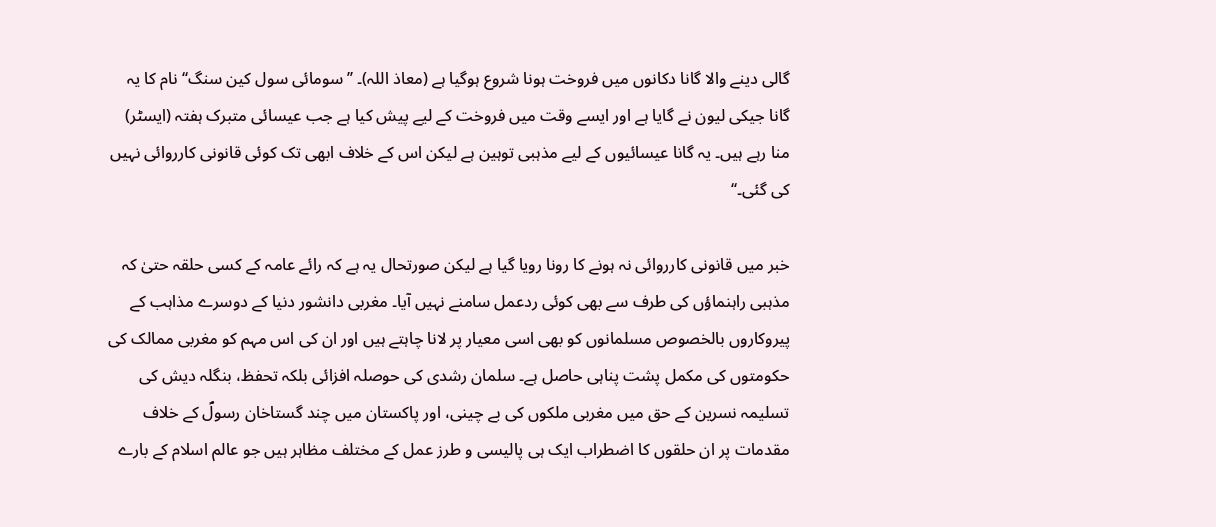گالی دینے والا گانا دکانوں میں فروخت ہونا شروع ہوگیا ہے (معاذ اللہ)۔ ’’سومائی سول کین سنگ‘‘ نام کا یہ گانا جیکی لیون نے گایا ہے اور ایسے وقت میں فروخت کے لیے پیش کیا ہے جب عیسائی متبرک ہفتہ (ایسٹر) منا رہے ہیں۔ یہ گانا عیسائیوں کے لیے مذہبی توہین ہے لیکن اس کے خلاف ابھی تک کوئی قانونی کارروائی نہیں کی گئی۔‘‘

خبر میں قانونی کارروائی نہ ہونے کا رونا رویا گیا ہے لیکن صورتحال یہ ہے کہ رائے عامہ کے کسی حلقہ حتیٰ کہ مذہبی راہنماؤں کی طرف سے بھی کوئی ردعمل سامنے نہیں آیا۔ مغربی دانشور دنیا کے دوسرے مذاہب کے پیروکاروں بالخصوص مسلمانوں کو بھی اسی معیار پر لانا چاہتے ہیں اور ان کی اس مہم کو مغربی ممالک کی حکومتوں کی مکمل پشت پناہی حاصل ہے۔ سلمان رشدی کی حوصلہ افزائی بلکہ تحفظ، بنگلہ دیش کی تسلیمہ نسرین کے حق میں مغربی ملکوں کی بے چینی، اور پاکستان میں چند گستاخان رسولؐ کے خلاف مقدمات پر ان حلقوں کا اضطراب ایک ہی پالیسی و طرز عمل کے مختلف مظاہر ہیں جو عالم اسلام کے بارے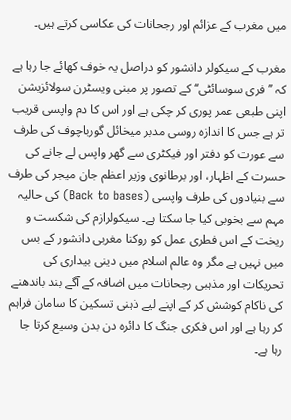میں مغرب کے عزائم اور رجحانات کی عکاسی کرتے ہیں۔

مغرب کے سیکولر دانشور کو دراصل یہ خوف کھائے جا رہا ہے کہ ’’فری سوسائٹی‘‘ کے تصور پر مبنی ویسٹرن سولائزیشن اپنی طبعی عمر پوری کر چکی ہے اور اس کا دم واپسی قریب تر ہے جس کا اندازہ روسی مدبر میخائل گورباچوف کی طرف سے عورت کو دفتر اور فیکٹری سے گھر واپس لے جانے کی حسرت کے اظہار، اور برطانوی وزیر اعظم جان میجر کی طرف سے بنیادوں کی طرف واپسی (Back to bases) کی حالیہ مہم سے بخوبی کیا جا سکتا ہے۔ سیکولرازم کی شکست و ریخت کے اس فطری عمل کو روکنا مغربی دانشور کے بس میں نہیں ہے مگر وہ عالم اسلام میں دینی بیداری کی تحریکات اور مذہبی رجحانات میں اضافہ کے آگے بند باندھنے کی ناکام کوشش کر کے اپنے لیے ذہنی تسکین کا سامان فراہم کر رہا ہے اور اس فکری جنگ کا دائرہ دن بدن وسیع کرتا جا رہا ہے۔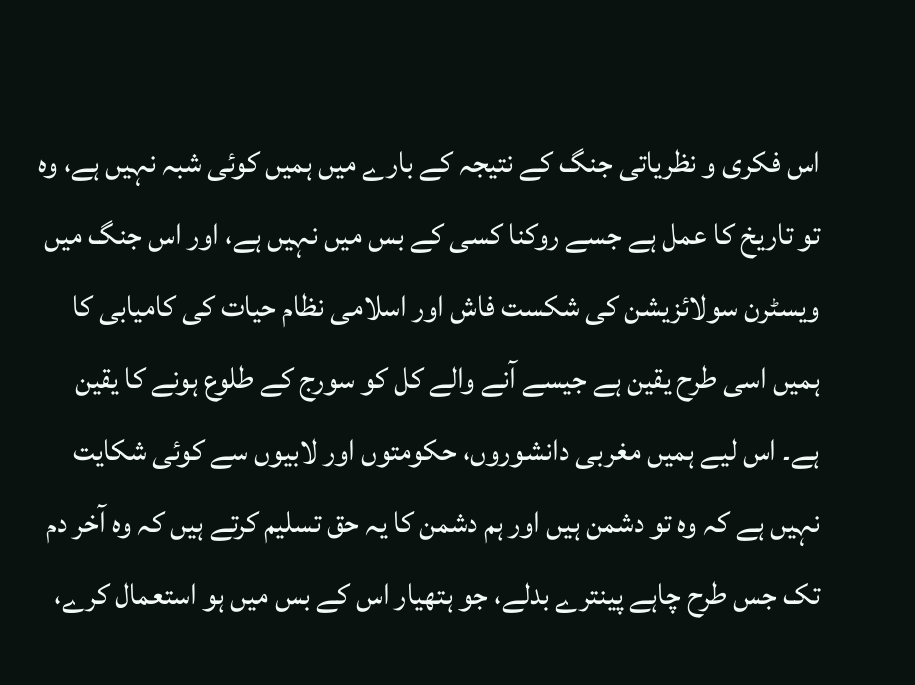اس فکری و نظریاتی جنگ کے نتیجہ کے بارے میں ہمیں کوئی شبہ نہیں ہے، وہ تو تاریخ کا عمل ہے جسے روکنا کسی کے بس میں نہیں ہے، اور اس جنگ میں ویسٹرن سولائزیشن کی شکست فاش اور اسلامی نظام حیات کی کامیابی کا ہمیں اسی طرح یقین ہے جیسے آنے والے کل کو سورج کے طلوع ہونے کا یقین ہے۔ اس لیے ہمیں مغربی دانشوروں، حکومتوں اور لابیوں سے کوئی شکایت نہیں ہے کہ وہ تو دشمن ہیں اور ہم دشمن کا یہ حق تسلیم کرتے ہیں کہ وہ آخر دم تک جس طرح چاہے پینترے بدلے، جو ہتھیار اس کے بس میں ہو استعمال کرے،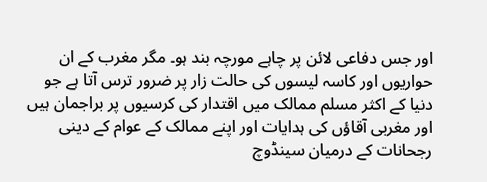اور جس دفاعی لائن پر چاہے مورچہ بند ہو۔ مگر مغرب کے ان حواریوں اور کاسہ لیسوں کی حالت زار پر ضرور ترس آتا ہے جو دنیا کے اکثر مسلم ممالک میں اقتدار کی کرسیوں پر براجمان ہیں اور مغربی آقاؤں کی ہدایات اور اپنے ممالک کے عوام کے دینی رجحانات کے درمیان سینڈوچ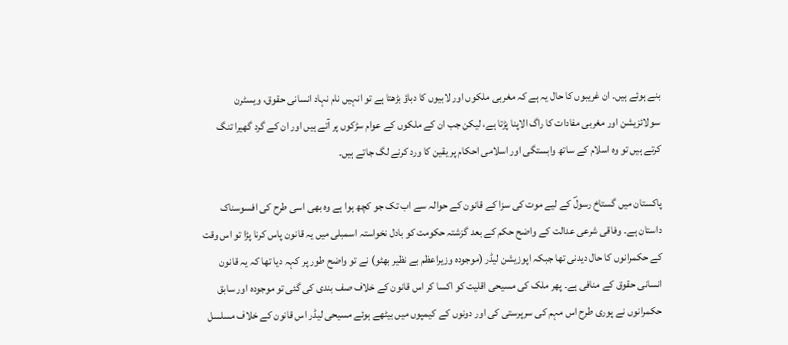بنے ہوئے ہیں۔ ان غریبوں کا حال یہ ہے کہ مغربی ملکوں اور لابیوں کا دباؤ بڑھتا ہے تو انہیں نام نہاد انسانی حقوق، ویسٹرن سولائزیشن اور مغربی مفادات کا راگ الاپنا پڑتا ہے، لیکن جب ان کے ملکوں کے عوام سڑکوں پر آتے ہیں اور ان کے گرد گھیرا تنگ کرتے ہیں تو وہ اسلام کے ساتھ وابستگی اور اسلامی احکام پر یقین کا ورد کرنے لگ جاتے ہیں۔

پاکستان میں گستاخ رسولؐ کے لیے موت کی سزا کے قانون کے حوالہ سے اب تک جو کچھ ہوا ہے وہ بھی اسی طرح کی افسوسناک داستان ہے۔ وفاقی شرعی عدالت کے واضح حکم کے بعد گزشتہ حکومت کو بادل نخواستہ اسمبلی میں یہ قانون پاس کرنا پڑا تو اس وقت کے حکمرانوں کا حال دیدنی تھا جبکہ اپوزیشن لیڈر (موجودہ وزیراعظم بے نظیر بھٹو) نے تو واضح طور پر کہہ دیا تھا کہ یہ قانون انسانی حقوق کے منافی ہے۔ پھر ملک کی مسیحی اقلیت کو اکسا کر اس قانون کے خلاف صف بندی کی گئی تو موجودہ اور سابق حکمرانوں نے پوری طرح اس مہم کی سرپرستی کی اور دونوں کے کیمپوں میں بیٹھے ہوئے مسیحی لیڈر اس قانون کے خلاف مسلسل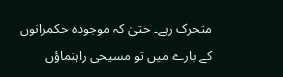متحرک رہے۔ حتیٰ کہ موجودہ حکمرانوں کے بارے میں تو مسیحی راہنماؤں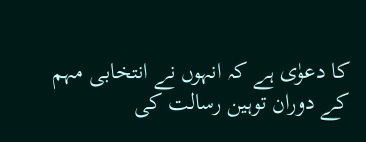کا دعوٰی ہے کہ انہوں نے انتخابی مہم کے دوران توہین رسالت کی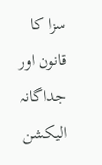سزا کا قانون اور جداگانہ الیکشن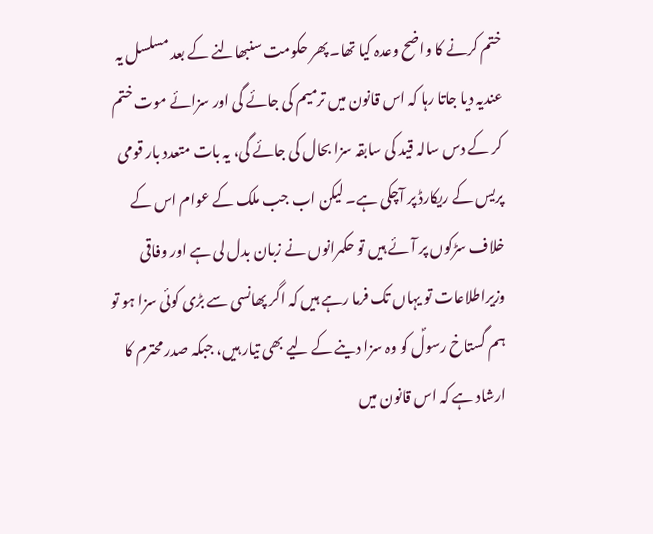ختم کرنے کا واضح وعدہ کیا تھا۔ پھر حکومت سنبھالنے کے بعد مسلسل یہ عندیہ دیا جاتا رہا کہ اس قانون میں ترمیم کی جائے گی اور سزائے موت ختم کر کے دس سالہ قید کی سابقہ سزا بحال کی جائے گی، یہ بات متعدد بار قومی پریس کے ریکارڈ پر آچکی ہے۔ لیکن اب جب ملک کے عوام اس کے خلاف سڑکوں پر آئے ہیں تو حکمرانوں نے زبان بدل لی ہے اور وفاقی وزیراطلاعات تو یہاں تک فرما رہے ہیں کہ اگر پھانسی سے بڑی کوئی سزا ہو تو ہم گستاخ رسولؐ کو وہ سزا دینے کے لیے بھی تیار ہیں، جبکہ صدر محترم کا ارشاد ہے کہ اس قانون میں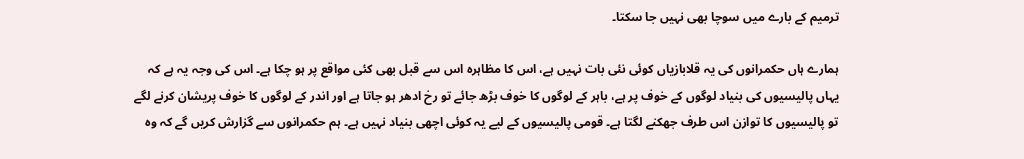ترمیم کے بارے میں سوچا بھی نہیں جا سکتا۔

ہمارے ہاں حکمرانوں کی یہ قلابازیاں کوئی نئی بات نہیں ہے، اس کا مظاہرہ اس سے قبل بھی کئی مواقع پر ہو چکا ہے۔ اس کی وجہ یہ ہے کہ یہاں پالیسیوں کی بنیاد لوگوں کے خوف پر ہے، باہر کے لوگوں کا خوف بڑھ جائے تو رخ ادھر ہو جاتا ہے اور اندر کے لوگوں کا خوف پریشان کرنے لگے تو پالیسیوں کا توازن اس طرف جھکنے لگتا ہے۔ قومی پالیسیوں کے لیے یہ کوئی اچھی بنیاد نہیں ہے۔ ہم حکمرانوں سے گزارش کریں گے کہ وہ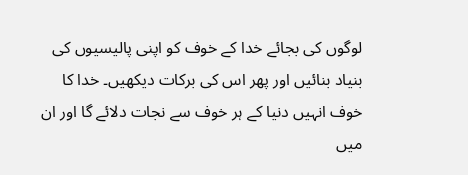لوگوں کی بجائے خدا کے خوف کو اپنی پالیسیوں کی بنیاد بنائیں اور پھر اس کی برکات دیکھیں۔ خدا کا خوف انہیں دنیا کے ہر خوف سے نجات دلائے گا اور ان میں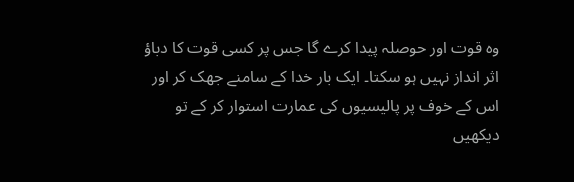وہ قوت اور حوصلہ پیدا کرے گا جس پر کسی قوت کا دباؤ اثر انداز نہیں ہو سکتا۔ ایک بار خدا کے سامنے جھک کر اور اس کے خوف پر پالیسیوں کی عمارت استوار کر کے تو دیکھیں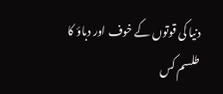دنیا کی قوتوں کے خوف اور دباؤ کا طلسم کس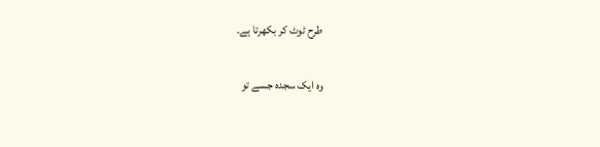طرح ٹوٹ کر بکھرتا ہے۔

وہ ایک سجدہ جسے تو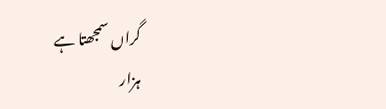گراں سمجھتا ہے
ہزار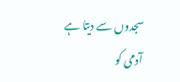سجدوں سے دیتا ہے آدمی کو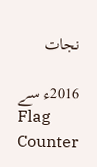نجات

2016ء سے
Flag Counter